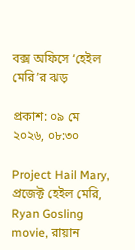বক্স অফিসে ‘হেইল মেরি’র ঝড়

প্রকাশ: ০৯ মে ২০২৬, ০৮:৩০

Project Hail Mary, প্রজেক্ট হেইল মেরি, Ryan Gosling movie, রায়ান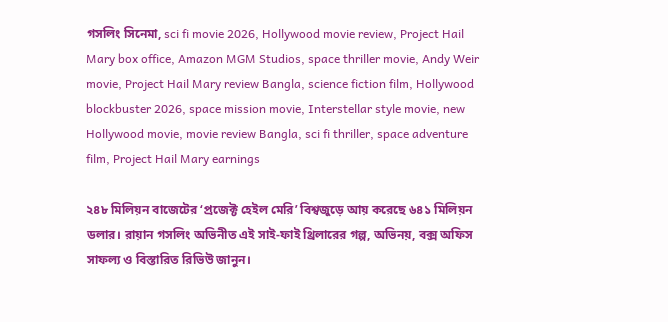গসলিং সিনেমা, sci fi movie 2026, Hollywood movie review, Project Hail Mary box office, Amazon MGM Studios, space thriller movie, Andy Weir movie, Project Hail Mary review Bangla, science fiction film, Hollywood blockbuster 2026, space mission movie, Interstellar style movie, new Hollywood movie, movie review Bangla, sci fi thriller, space adventure film, Project Hail Mary earnings

২৪৮ মিলিয়ন বাজেটের ‘প্রজেক্ট হেইল মেরি’ বিশ্বজুড়ে আয় করেছে ৬৪১ মিলিয়ন ডলার। রায়ান গসলিং অভিনীত এই সাই-ফাই থ্রিলারের গল্প, অভিনয়, বক্স অফিস সাফল্য ও বিস্তারিত রিভিউ জানুন।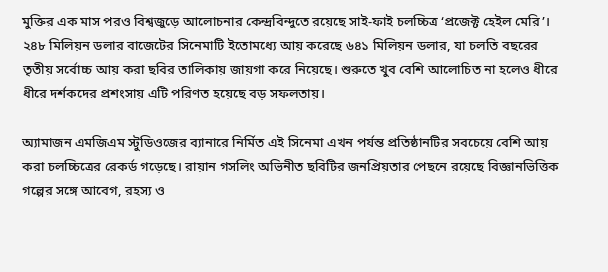মুক্তির এক মাস পরও বিশ্বজুড়ে আলোচনার কেন্দ্রবিন্দুতে রয়েছে সাই-ফাই চলচ্চিত্র ‘প্রজেক্ট হেইল মেরি’। ২৪৮ মিলিয়ন ডলার বাজেটের সিনেমাটি ইতোমধ্যে আয় করেছে ৬৪১ মিলিয়ন ডলার, যা চলতি বছরের তৃতীয় সর্বোচ্চ আয় করা ছবির তালিকায় জায়গা করে নিয়েছে। শুরুতে খুব বেশি আলোচিত না হলেও ধীরে ধীরে দর্শকদের প্রশংসায় এটি পরিণত হয়েছে বড় সফলতায়।

অ্যামাজন এমজিএম স্টুডিওজের ব্যানারে নির্মিত এই সিনেমা এখন পর্যন্ত প্রতিষ্ঠানটির সবচেয়ে বেশি আয় করা চলচ্চিত্রের রেকর্ড গড়েছে। রায়ান গসলিং অভিনীত ছবিটির জনপ্রিয়তার পেছনে রয়েছে বিজ্ঞানভিত্তিক গল্পের সঙ্গে আবেগ, রহস্য ও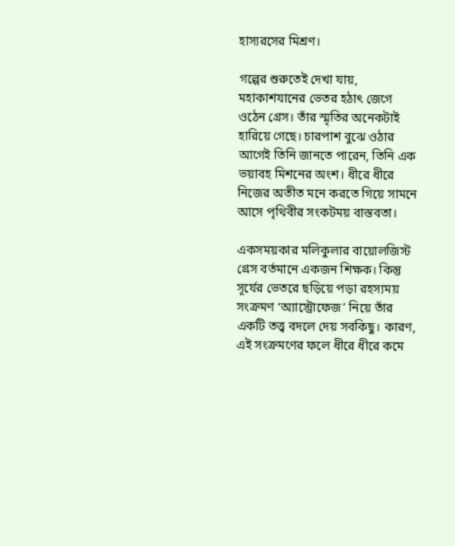হাস্যরসের মিশ্রণ।

গল্পের শুরুতেই দেখা যায়, মহাকাশযানের ভেতর হঠাৎ জেগে ওঠেন গ্রেস। তাঁর স্মৃতির অনেকটাই হারিয়ে গেছে। চারপাশ বুঝে ওঠার আগেই তিনি জানতে পারেন, তিনি এক ভয়াবহ মিশনের অংশ। ধীরে ধীরে নিজের অতীত মনে করতে গিয়ে সামনে আসে পৃথিবীর সংকটময় বাস্তবতা।

একসময়কার মলিকুলার বায়োলজিস্ট গ্রেস বর্তমানে একজন শিক্ষক। কিন্তু সূর্যের ভেতরে ছড়িয়ে পড়া রহস্যময় সংক্রমণ ‘অ্যাস্ট্রোফেজ’ নিয়ে তাঁর একটি তত্ত্ব বদলে দেয় সবকিছু। কারণ, এই সংক্রমণের ফলে ধীরে ধীরে কমে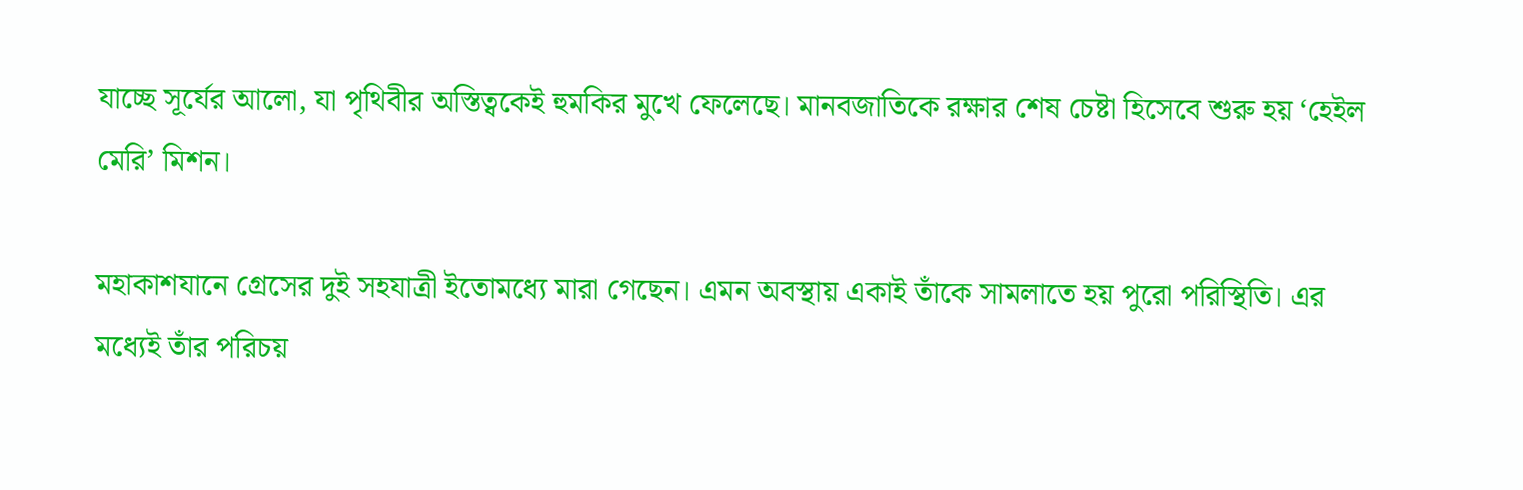যাচ্ছে সূর্যের আলো, যা পৃথিবীর অস্তিত্বকেই হুমকির মুখে ফেলেছে। মানবজাতিকে রক্ষার শেষ চেষ্টা হিসেবে শুরু হয় ‘হেইল মেরি’ মিশন।

মহাকাশযানে গ্রেসের দুই সহযাত্রী ইতোমধ্যে মারা গেছেন। এমন অবস্থায় একাই তাঁকে সামলাতে হয় পুরো পরিস্থিতি। এর মধ্যেই তাঁর পরিচয়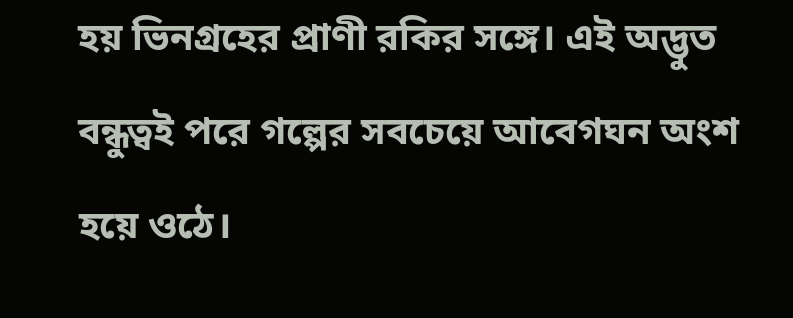হয় ভিনগ্রহের প্রাণী রকির সঙ্গে। এই অদ্ভুত বন্ধুত্বই পরে গল্পের সবচেয়ে আবেগঘন অংশ হয়ে ওঠে।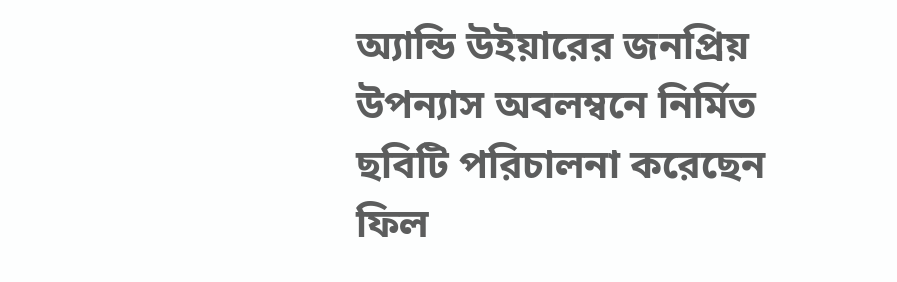অ্যান্ডি উইয়ারের জনপ্রিয় উপন্যাস অবলম্বনে নির্মিত ছবিটি পরিচালনা করেছেন ফিল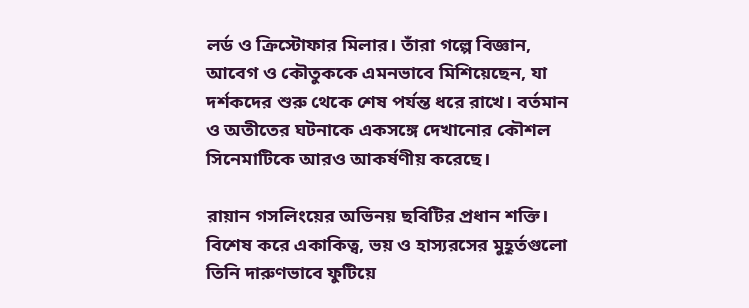লর্ড ও ক্রিস্টোফার মিলার। তাঁরা গল্পে বিজ্ঞান, আবেগ ও কৌতুককে এমনভাবে মিশিয়েছেন, যা দর্শকদের শুরু থেকে শেষ পর্যন্ত ধরে রাখে। বর্তমান ও অতীতের ঘটনাকে একসঙ্গে দেখানোর কৌশল সিনেমাটিকে আরও আকর্ষণীয় করেছে।

রায়ান গসলিংয়ের অভিনয় ছবিটির প্রধান শক্তি। বিশেষ করে একাকিত্ব, ভয় ও হাস্যরসের মুহূর্তগুলো তিনি দারুণভাবে ফুটিয়ে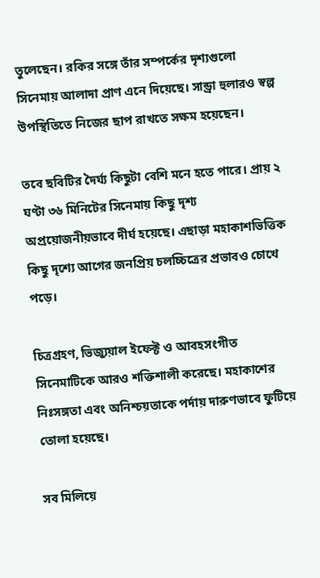তুলেছেন। রকির সঙ্গে তাঁর সম্পর্কের দৃশ্যগুলো সিনেমায় আলাদা প্রাণ এনে দিয়েছে। সান্ড্রা হুলারও স্বল্প উপস্থিতিতে নিজের ছাপ রাখতে সক্ষম হয়েছেন।

তবে ছবিটির দৈর্ঘ্য কিছুটা বেশি মনে হতে পারে। প্রায় ২ ঘণ্টা ৩৬ মিনিটের সিনেমায় কিছু দৃশ্য অপ্রয়োজনীয়ভাবে দীর্ঘ হয়েছে। এছাড়া মহাকাশভিত্তিক কিছু দৃশ্যে আগের জনপ্রিয় চলচ্চিত্রের প্রভাবও চোখে পড়ে।

চিত্রগ্রহণ, ভিজ্যুয়াল ইফেক্ট ও আবহসংগীত সিনেমাটিকে আরও শক্তিশালী করেছে। মহাকাশের নিঃসঙ্গতা এবং অনিশ্চয়তাকে পর্দায় দারুণভাবে ফুটিয়ে তোলা হয়েছে।

সব মিলিয়ে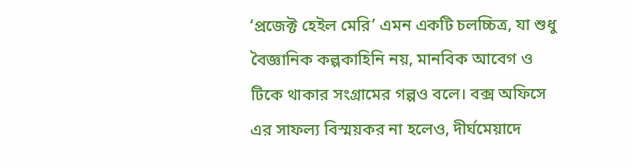‘প্রজেক্ট হেইল মেরি’ এমন একটি চলচ্চিত্র, যা শুধু বৈজ্ঞানিক কল্পকাহিনি নয়, মানবিক আবেগ ও টিকে থাকার সংগ্রামের গল্পও বলে। বক্স অফিসে এর সাফল্য বিস্ময়কর না হলেও, দীর্ঘমেয়াদে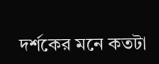দর্শকের মনে কতটা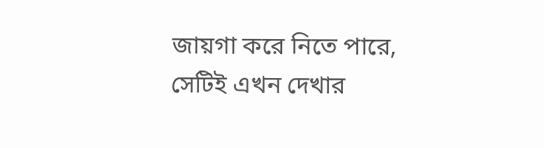জায়গা করে নিতে পারে, সেটিই এখন দেখার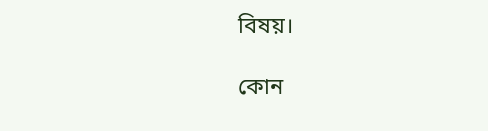বিষয়।

কোন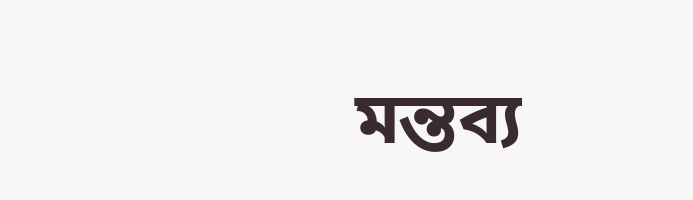মন্তব্য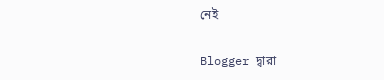নেই

Blogger দ্বারা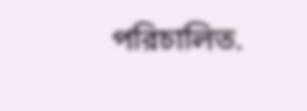পরিচালিত.